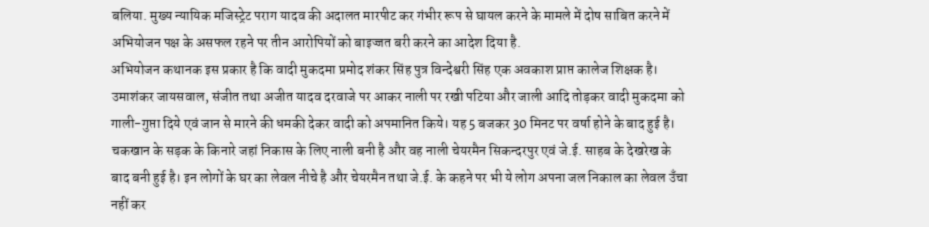बलिया. मुख्य न्यायिक मजिस्ट्रेट पराग यादव की अदालत मारपीट कर गंभीर रूप से घायल करने के मामले में दोष साबित करने में अभियोजन पक्ष के असफल रहने पर तीन आरोपियों को बाइज्जत बरी करने का आदेश दिया है.
अभियोजन कथानक इस प्रकार है कि वादी मुकदमा प्रमोद शंकर सिंह पुत्र विन्देश्वरी सिंह एक अवकाश प्राप्त कालेज शिक्षक है। उमाशंकर जायसवाल, संजीत तथा अजीत यादव दरवाजे पर आकर नाली पर रखी पटिया और जाली आदि तोड़कर वादी मुकदमा को गाली-गुप्ता दिये एवं जान से मारने की धमकी देकर वादी को अपमानित किये। यह 5 बजकर 30 मिनट पर वर्षा होने के बाद हुई है।
चकखान के सड़क के किनारे जहां निकास के लिए नाली बनी है और वह नाली चेयरमैन सिकन्दरपुर एवं जे.ई. साहब के देखरेख के बाद बनी हुई है। इन लोगों के घर का लेवल नीचे है और चेयरमैन तथा जे.ई. के कहने पर भी ये लोग अपना जल निकाल का लेवल उँचा नहीं कर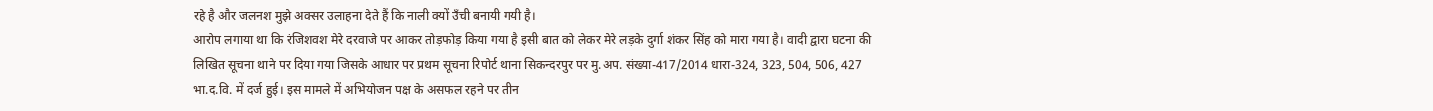रहे है और जलनश मुझे अक्सर उलाहना देते हैं कि नाली क्यों उँची बनायी गयी है।
आरोप लगाया था कि रंजिशवश मेरे दरवाजे पर आकर तोड़फोड़ किया गया है इसी बात को लेकर मेरे लड़के दुर्गा शंकर सिंह को मारा गया है। वादी द्वारा घटना की लिखित सूचना थाने पर दिया गया जिसके आधार पर प्रथम सूचना रिपोर्ट थाना सिकन्दरपुर पर मु.अप. संख्या-417/2014 धारा-324, 323, 504, 506, 427 भा.द.वि. में दर्ज हुई। इस मामले में अभियोजन पक्ष के असफल रहने पर तीन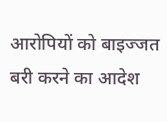आरोपियों को बाइज्जत बरी करने का आदेश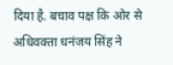दिया है. बचाव पक्ष कि ओर से अधिवक्ता धनंजय सिंह ने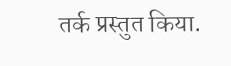तर्क प्रस्तुत किया.